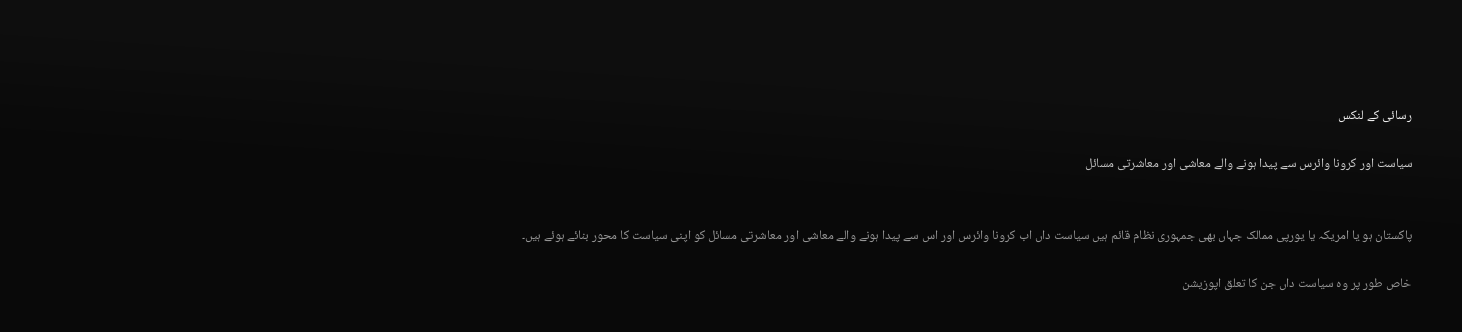رسائی کے لنکس

سیاست اور کرونا وائرس سے پیدا ہونے والے معاشی اور معاشرتی مسائل


پاکستان ہو یا امریکہ یا یورپی ممالک جہاں بھی جمہوری نظام قائم ہیں سیاست داں اب کرونا وائرس اور اس سے پیدا ہونے والے معاشی اور معاشرتی مسائل کو اپنی سیاست کا محور بنائے ہوئے ہیں۔

خاص طور پر وہ سیاست داں جن کا تعلق اپوزیشن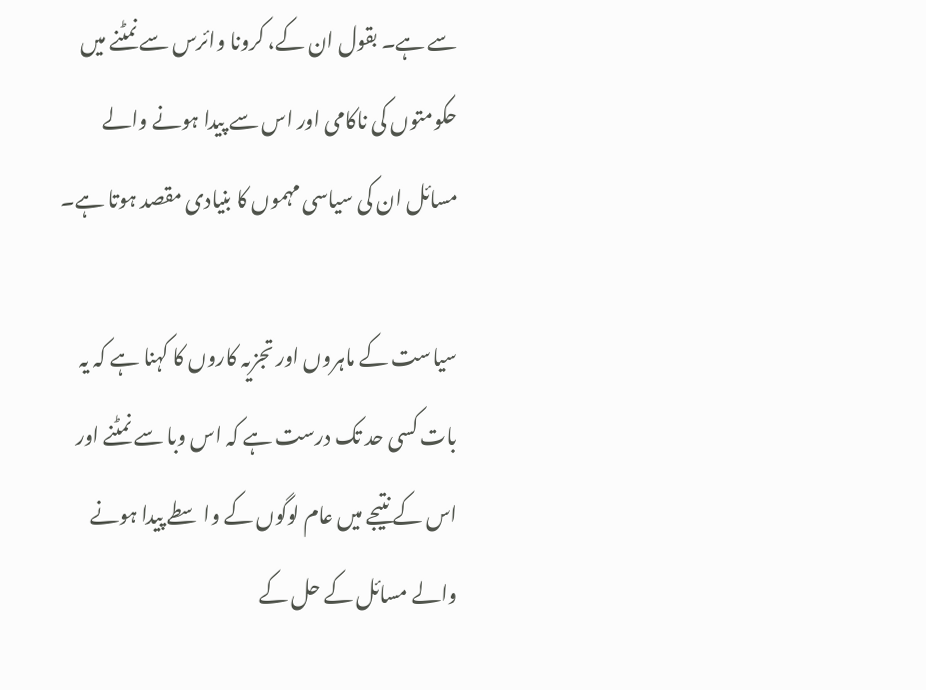سے ہے۔ بقول ان کے، کرونا وائرس سے نمٹنے میں حکومتوں کی ناکامی اور اس سے پیدا ہونے والے مسائل ان کی سیاسی مہموں کا بنیادی مقصد ہوتا ہے۔

سیاست کے ماہروں اور تجزیہ کاروں کا کہنا ہے کہ یہ بات کسی حد تک درست ہے کہ اس وبا سے نمٹنے اور اس کے نتیجے میں عام لوگوں کے واسطے پیدا ہونے والے مسائل کے حل کے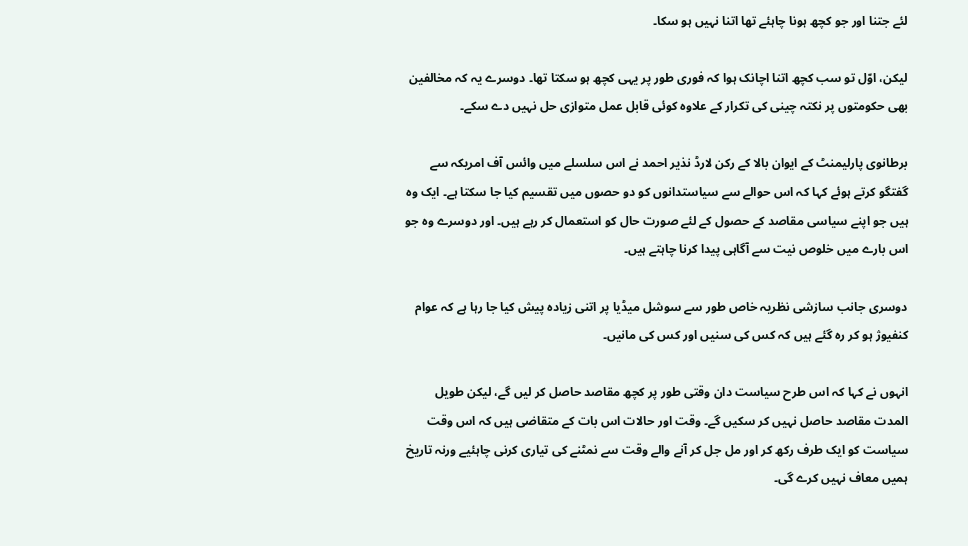لئے جتنا اور جو کچھ ہونا چاہئے تھا اتنا نہیں ہو سکا۔

لیکن، اوّل تو سب کچھ اتنا اچانک ہوا کہ فوری طور پر یہی کچھ ہو سکتا تھا۔ دوسرے یہ کہ مخالفین بھی حکومتوں پر نکتہ چینی کی تکرار کے علاوہ کوئی قابل عمل متوازی حل نہیں دے سکے۔

برطانوی پارلیمنٹ کے ایوان بالا کے رکن لارڈ نذیر احمد نے اس سلسلے میں وائس آف امریکہ سے گفتگو کرتے ہوئے کہا کہ اس حوالے سے سیاستدانوں کو دو حصوں میں تقسیم کیا جا سکتا ہے۔ ایک وہ ہیں جو اپنے سیاسی مقاصد کے حصول کے لئے صورت حال کو استعمال کر رہے ہیں۔ اور دوسرے وہ جو اس بارے میں خلوص نیت سے آگاہی پیدا کرنا چاہتے ہیں۔

دوسری جانب سازشی نظریہ خاص طور سے سوشل میڈیا پر اتنی زیادہ پیش کیا جا رہا ہے کہ عوام کنفیوژ ہو کر رہ گئے ہیں کہ کس کی سنیں اور کس کی مانیں۔

انہوں نے کہا کہ اس طرح سیاست دان وقتی طور پر کچھ مقاصد حاصل کر لیں گے، لیکن طویل المدت مقاصد حاصل نہیں کر سکیں گے۔ وقت اور حالات اس بات کے متقاضی ہیں کہ اس وقت سیاست کو ایک طرف رکھ کر اور مل جل کر آنے والے وقت سے نمٹنے کی تیاری کرنی چاہئیے ورنہ تاریخ ہمیں معاف نہیں کرے گی۔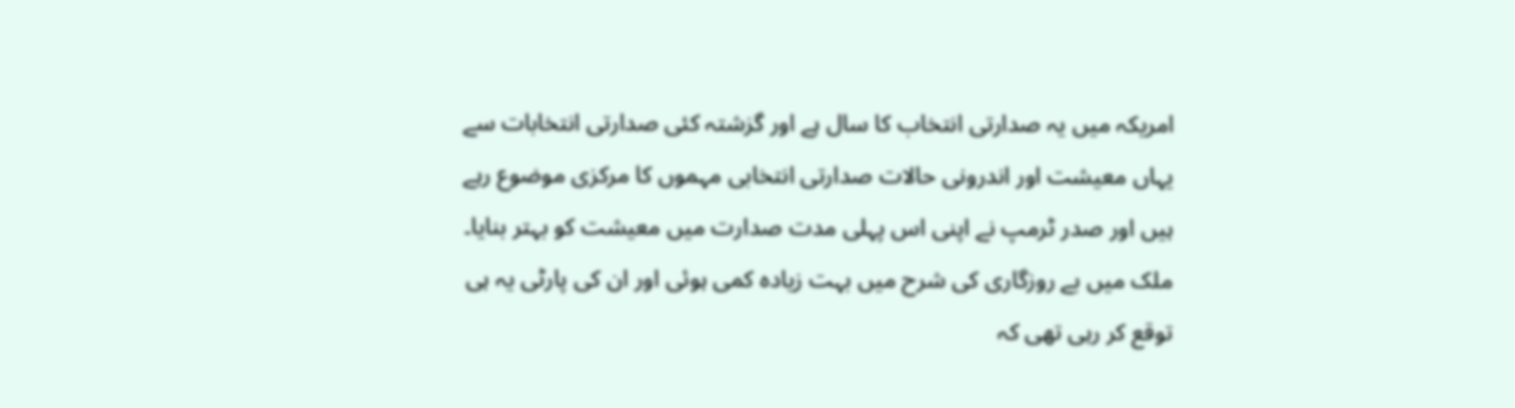امریکہ میں یہ صدارتی انتخاب کا سال ہے اور گزشتہ کئی صدارتی انتخابات سے یہاں معیشت اور اندرونی حالات صدارتی انتخابی مہموں کا مرکزی موضوع رہے ہیں اور صدر ٹرمپ نے اپنی اس پہلی مدت صدارت میں معیشت کو بہتر بنایا۔ ملک میں بے روزگاری کی شرح میں بہت زیادہ کمی ہوئی اور ان کی پارٹی یہ ہی توقع کر رہی تھی کہ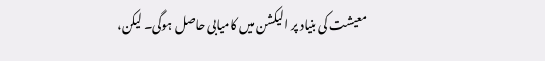معیشت کی بنیاد پر الیکشن میں کامیابی حاصل ہوگی۔ لیکن،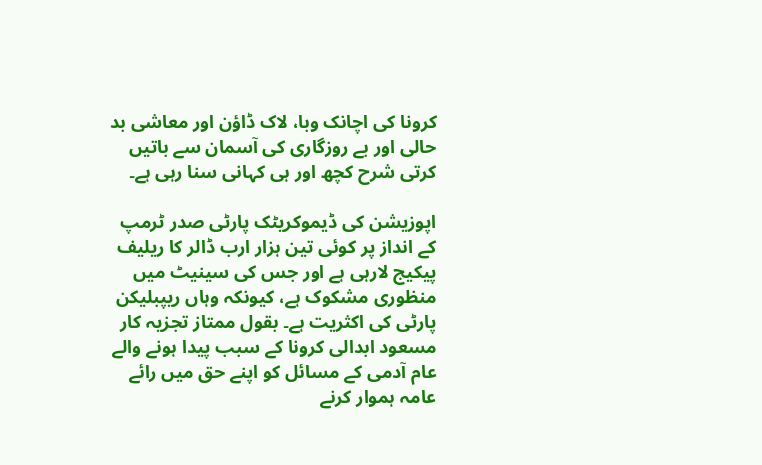کرونا کی اچانک وبا، لاک ڈاؤن اور معاشی بد حالی اور بے روزگاری کی آسمان سے باتیں کرتی شرح کچھ اور ہی کہانی سنا رہی ہے۔

اپوزیشن کی ڈیموکریٹک پارٹی صدر ٹرمپ کے انداز پر کوئی تین ہزار ارب ڈالر کا ریلیف پیکیج لارہی ہے اور جس کی سینیٹ میں منظوری مشکوک ہے، کیونکہ وہاں ریپبلیکن پارٹی کی اکثریت ہے۔ بقول ممتاز تجزیہ کار مسعود ابدالی کرونا کے سبب پیدا ہونے والے عام آدمی کے مسائل کو اپنے حق میں رائے عامہ ہموار کرنے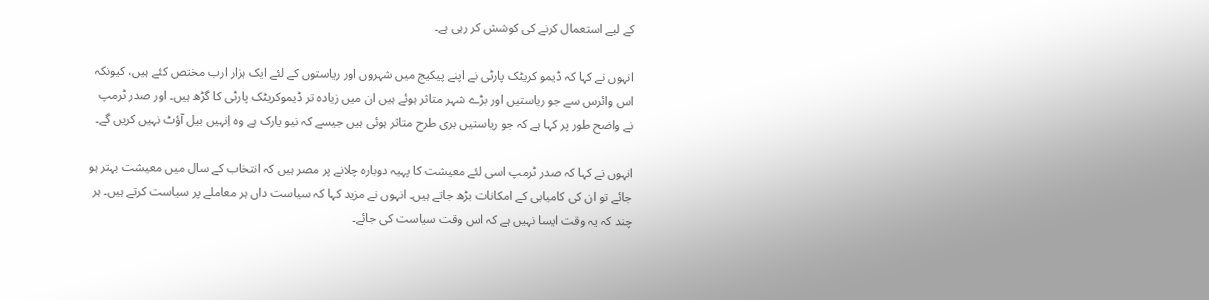کے لیے استعمال کرنے کی کوشش کر رہی ہے۔

انہوں نے کہا کہ ڈیمو کریٹک پارٹی نے اپنے پیکیج میں شہروں اور ریاستوں کے لئے ایک ہزار ارب مختص کئے ہیں، کیونکہ اس وائرس سے جو ریاستیں اور بڑے شہر متاثر ہوئے ہیں ان میں زیادہ تر ڈیموکریٹک پارٹی کا گڑھ ہیں۔ اور صدر ٹرمپ نے واضح طور پر کہا ہے کہ جو ریاستیں بری طرح متاثر ہوئی ہیں جیسے کہ نیو یارک ہے وہ اِنہیں بیل آؤٹ نہیں کریں گے۔

انہوں نے کہا کہ صدر ٹرمپ اسی لئے معیشت کا پہیہ دوبارہ چلانے پر مصر ہیں کہ انتخاب کے سال میں معیشت بہتر ہو جائے تو ان کی کامیابی کے امکانات بڑھ جاتے ہیں۔ انہوں نے مزید کہا کہ سیاست داں ہر معاملے پر سیاست کرتے ہیں۔ ہر چند کہ یہ وقت ایسا نہیں ہے کہ اس وقت سیاست کی جائے۔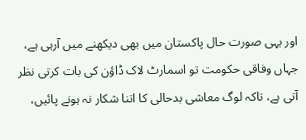اور یہی صورت حال پاکستان میں بھی دیکھنے میں آرہی ہے، جہاں وفاقی حکومت تو اسمارٹ لاک ڈاؤن کی بات کرتی نظر آتی ہے، تاکہ لوگ معاشی بدحالی کا اتنا شکار نہ ہونے پائیں،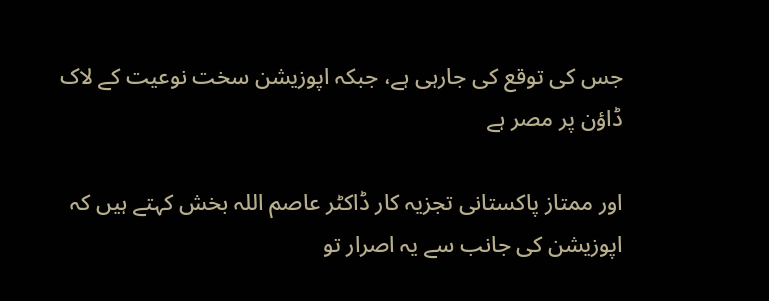جس کی توقع کی جارہی ہے، جبکہ اپوزیشن سخت نوعیت کے لاک ڈاؤن پر مصر ہے

اور ممتاز پاکستانی تجزیہ کار ڈاکٹر عاصم اللہ بخش کہتے ہیں کہ اپوزیشن کی جانب سے یہ اصرار تو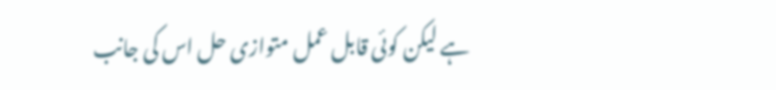ہے لیکن کوئی قابل عمل متوازی حل اس کی جانب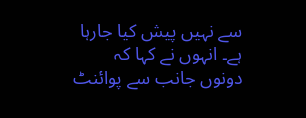سے نہیں پیش کیا جارہا ہے۔ انہوں نے کہا کہ دونوں جانب سے پوائنٹ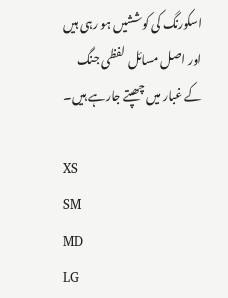اسکورنگ کی کوششیں ہو رہی ہیں اور اصل مسائل لفظی جنگ کے غبار میں چھپتے جارہے ہیں۔

XS
SM
MD
LG